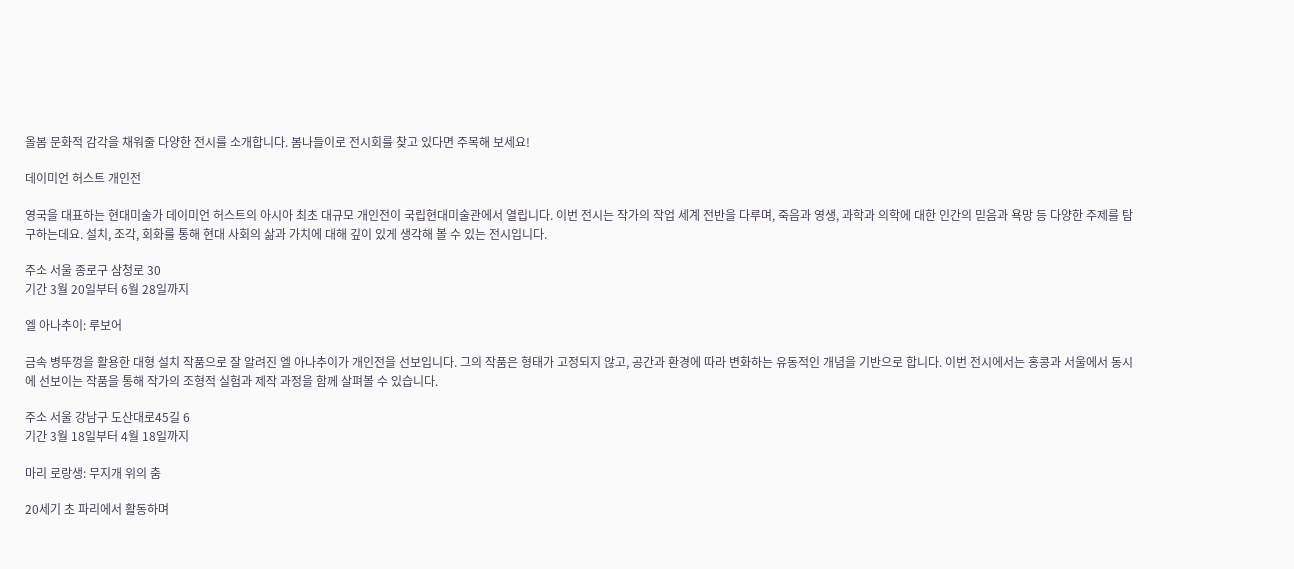올봄 문화적 감각을 채워줄 다양한 전시를 소개합니다. 봄나들이로 전시회를 찾고 있다면 주목해 보세요!

데이미언 허스트 개인전

영국을 대표하는 현대미술가 데이미언 허스트의 아시아 최초 대규모 개인전이 국립현대미술관에서 열립니다. 이번 전시는 작가의 작업 세계 전반을 다루며, 죽음과 영생, 과학과 의학에 대한 인간의 믿음과 욕망 등 다양한 주제를 탐구하는데요. 설치, 조각, 회화를 통해 현대 사회의 삶과 가치에 대해 깊이 있게 생각해 볼 수 있는 전시입니다.

주소 서울 종로구 삼청로 30
기간 3월 20일부터 6월 28일까지

엘 아나추이: 루보어

금속 병뚜껑을 활용한 대형 설치 작품으로 잘 알려진 엘 아나추이가 개인전을 선보입니다. 그의 작품은 형태가 고정되지 않고, 공간과 환경에 따라 변화하는 유동적인 개념을 기반으로 합니다. 이번 전시에서는 홍콩과 서울에서 동시에 선보이는 작품을 통해 작가의 조형적 실험과 제작 과정을 함께 살펴볼 수 있습니다.

주소 서울 강남구 도산대로45길 6
기간 3월 18일부터 4월 18일까지

마리 로랑생: 무지개 위의 춤

20세기 초 파리에서 활동하며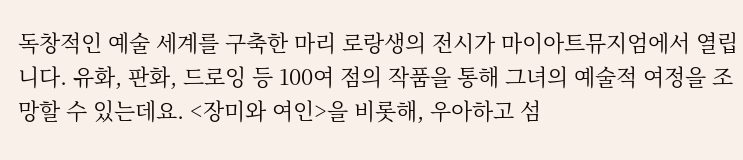독창적인 예술 세계를 구축한 마리 로랑생의 전시가 마이아트뮤지엄에서 열립니다. 유화, 판화, 드로잉 등 100여 점의 작품을 통해 그녀의 예술적 여정을 조망할 수 있는데요. <장미와 여인>을 비롯해, 우아하고 섬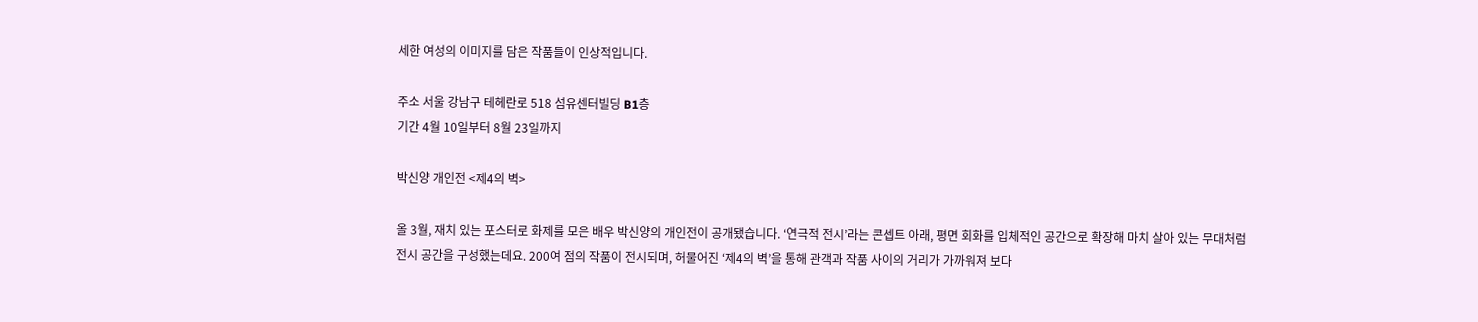세한 여성의 이미지를 담은 작품들이 인상적입니다.

주소 서울 강남구 테헤란로 518 섬유센터빌딩 B1층
기간 4월 10일부터 8월 23일까지

박신양 개인전 <제4의 벽>

올 3월, 재치 있는 포스터로 화제를 모은 배우 박신양의 개인전이 공개됐습니다. ‘연극적 전시’라는 콘셉트 아래, 평면 회화를 입체적인 공간으로 확장해 마치 살아 있는 무대처럼 전시 공간을 구성했는데요. 200여 점의 작품이 전시되며, 허물어진 ‘제4의 벽’을 통해 관객과 작품 사이의 거리가 가까워져 보다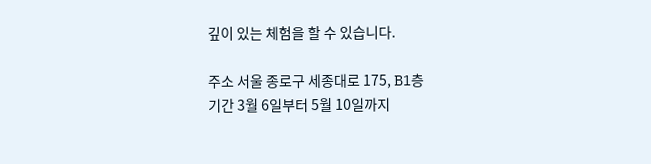깊이 있는 체험을 할 수 있습니다.

주소 서울 종로구 세종대로 175, B1층
기간 3월 6일부터 5월 10일까지